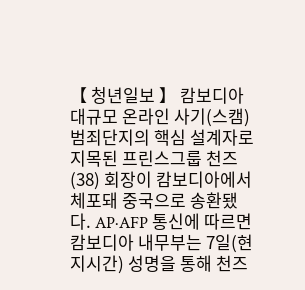【 청년일보 】 캄보디아 대규모 온라인 사기(스캠) 범죄단지의 핵심 설계자로 지목된 프린스그룹 천즈(38) 회장이 캄보디아에서 체포돼 중국으로 송환됐다. AP·AFP 통신에 따르면 캄보디아 내무부는 7일(현지시간) 성명을 통해 천즈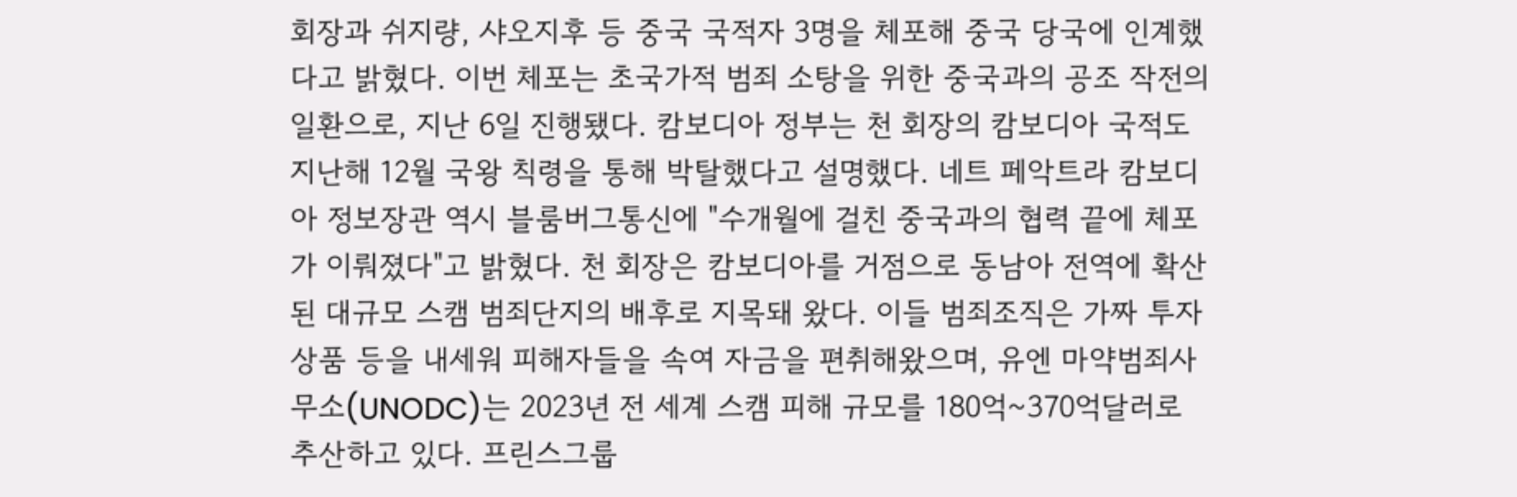회장과 쉬지량, 샤오지후 등 중국 국적자 3명을 체포해 중국 당국에 인계했다고 밝혔다. 이번 체포는 초국가적 범죄 소탕을 위한 중국과의 공조 작전의 일환으로, 지난 6일 진행됐다. 캄보디아 정부는 천 회장의 캄보디아 국적도 지난해 12월 국왕 칙령을 통해 박탈했다고 설명했다. 네트 페악트라 캄보디아 정보장관 역시 블룸버그통신에 "수개월에 걸친 중국과의 협력 끝에 체포가 이뤄졌다"고 밝혔다. 천 회장은 캄보디아를 거점으로 동남아 전역에 확산된 대규모 스캠 범죄단지의 배후로 지목돼 왔다. 이들 범죄조직은 가짜 투자 상품 등을 내세워 피해자들을 속여 자금을 편취해왔으며, 유엔 마약범죄사무소(UNODC)는 2023년 전 세계 스캠 피해 규모를 180억~370억달러로 추산하고 있다. 프린스그룹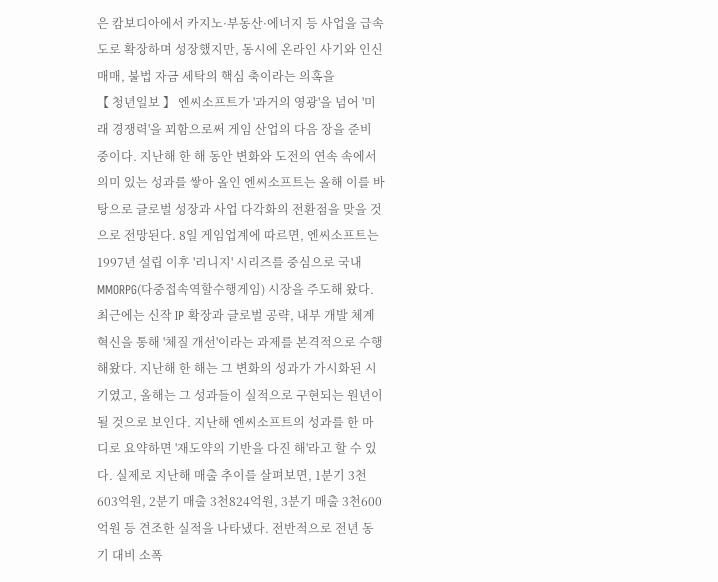은 캄보디아에서 카지노·부동산·에너지 등 사업을 급속도로 확장하며 성장했지만, 동시에 온라인 사기와 인신매매, 불법 자금 세탁의 핵심 축이라는 의혹을
【 청년일보 】 엔씨소프트가 '과거의 영광'을 넘어 '미래 경쟁력'을 꾀함으로써 게임 산업의 다음 장을 준비 중이다. 지난해 한 해 동안 변화와 도전의 연속 속에서 의미 있는 성과를 쌓아 올인 엔씨소프트는 올해 이를 바탕으로 글로벌 성장과 사업 다각화의 전환점을 맞을 것으로 전망된다. 8일 게임업계에 따르면, 엔씨소프트는 1997년 설립 이후 '리니지' 시리즈를 중심으로 국내 MMORPG(다중접속역할수행게임) 시장을 주도해 왔다. 최근에는 신작 IP 확장과 글로벌 공략, 내부 개발 체계 혁신을 통해 '체질 개선'이라는 과제를 본격적으로 수행해왔다. 지난해 한 해는 그 변화의 성과가 가시화된 시기였고, 올해는 그 성과들이 실적으로 구현되는 원년이 될 것으로 보인다. 지난해 엔씨소프트의 성과를 한 마디로 요약하면 '재도약의 기반을 다진 해'라고 할 수 있다. 실제로 지난해 매출 추이를 살펴보면, 1분기 3천603억원, 2분기 매출 3천824억원, 3분기 매출 3천600억원 등 견조한 실적을 나타냈다. 전반적으로 전년 동기 대비 소폭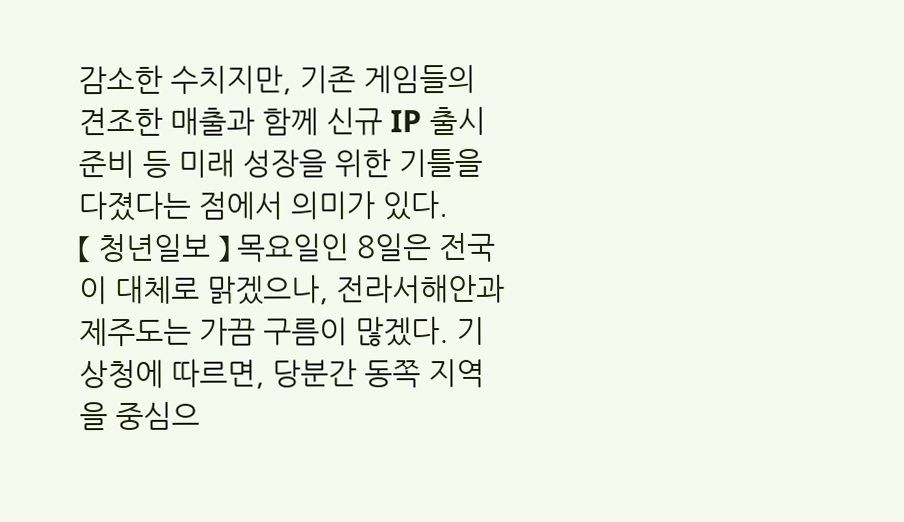감소한 수치지만, 기존 게임들의 견조한 매출과 함께 신규 IP 출시 준비 등 미래 성장을 위한 기틀을 다졌다는 점에서 의미가 있다.
【 청년일보 】 목요일인 8일은 전국이 대체로 맑겠으나, 전라서해안과 제주도는 가끔 구름이 많겠다. 기상청에 따르면, 당분간 동쪽 지역을 중심으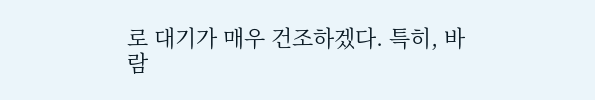로 대기가 매우 건조하겠다. 특히, 바람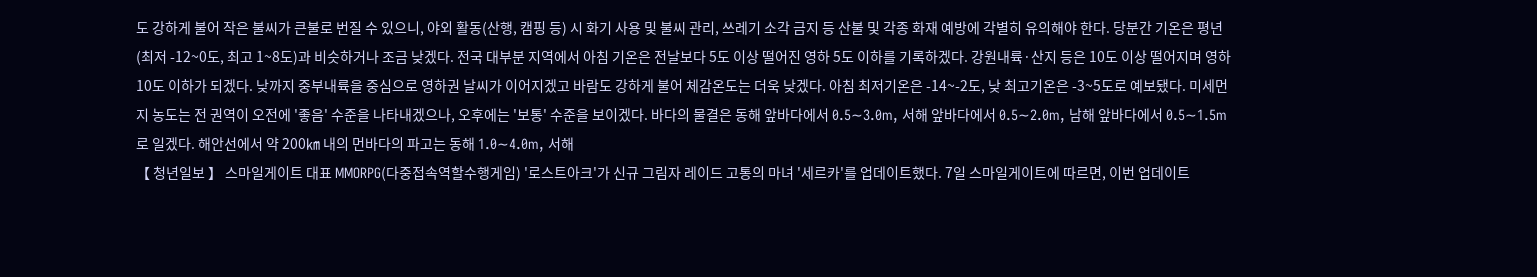도 강하게 불어 작은 불씨가 큰불로 번질 수 있으니, 야외 활동(산행, 캠핑 등) 시 화기 사용 및 불씨 관리, 쓰레기 소각 금지 등 산불 및 각종 화재 예방에 각별히 유의해야 한다. 당분간 기온은 평년(최저 -12~0도, 최고 1~8도)과 비슷하거나 조금 낮겠다. 전국 대부분 지역에서 아침 기온은 전날보다 5도 이상 떨어진 영하 5도 이하를 기록하겠다. 강원내륙·산지 등은 10도 이상 떨어지며 영하 10도 이하가 되겠다. 낮까지 중부내륙을 중심으로 영하권 날씨가 이어지겠고 바람도 강하게 불어 체감온도는 더욱 낮겠다. 아침 최저기온은 -14~-2도, 낮 최고기온은 -3~5도로 예보됐다. 미세먼지 농도는 전 권역이 오전에 '좋음' 수준을 나타내겠으나, 오후에는 '보통' 수준을 보이겠다. 바다의 물결은 동해 앞바다에서 0.5∼3.0m, 서해 앞바다에서 0.5∼2.0m, 남해 앞바다에서 0.5∼1.5m로 일겠다. 해안선에서 약 200㎞ 내의 먼바다의 파고는 동해 1.0∼4.0m, 서해
【 청년일보 】 스마일게이트 대표 MMORPG(다중접속역할수행게임) '로스트아크'가 신규 그림자 레이드 고통의 마녀 '세르카'를 업데이트했다. 7일 스마일게이트에 따르면, 이번 업데이트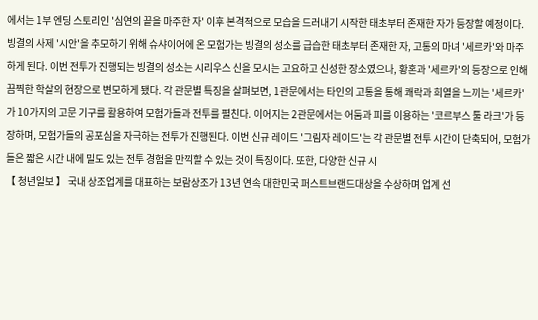에서는 1부 엔딩 스토리인 '심연의 끝을 마주한 자' 이후 본격적으로 모습을 드러내기 시작한 태초부터 존재한 자가 등장할 예정이다. 빙결의 사제 '시안'을 추모하기 위해 슈샤이어에 온 모험가는 빙결의 성소를 급습한 태초부터 존재한 자, 고통의 마녀 '세르카'와 마주하게 된다. 이번 전투가 진행되는 빙결의 성소는 시리우스 신을 모시는 고요하고 신성한 장소였으나, 황혼과 '세르카'의 등장으로 인해 끔찍한 학살의 현장으로 변모하게 됐다. 각 관문별 특징을 살펴보면, 1관문에서는 타인의 고통을 통해 쾌락과 희열을 느끼는 '세르카'가 10가지의 고문 기구를 활용하여 모험가들과 전투를 펼친다. 이어지는 2관문에서는 어둠과 피를 이용하는 '코르부스 툴 라크'가 등장하며, 모험가들의 공포심을 자극하는 전투가 진행된다. 이번 신규 레이드 '그림자 레이드'는 각 관문별 전투 시간이 단축되어, 모험가들은 짧은 시간 내에 밀도 있는 전투 경험을 만끽할 수 있는 것이 특징이다. 또한, 다양한 신규 시
【 청년일보 】 국내 상조업계를 대표하는 보람상조가 13년 연속 대한민국 퍼스트브랜드대상을 수상하며 업계 선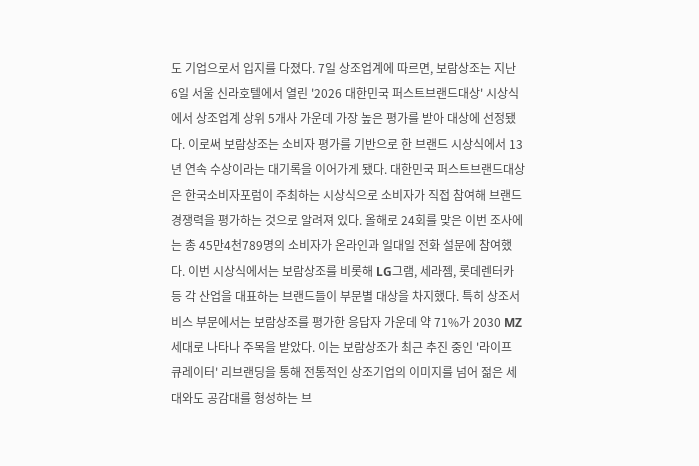도 기업으로서 입지를 다졌다. 7일 상조업계에 따르면, 보람상조는 지난 6일 서울 신라호텔에서 열린 '2026 대한민국 퍼스트브랜드대상' 시상식에서 상조업계 상위 5개사 가운데 가장 높은 평가를 받아 대상에 선정됐다. 이로써 보람상조는 소비자 평가를 기반으로 한 브랜드 시상식에서 13년 연속 수상이라는 대기록을 이어가게 됐다. 대한민국 퍼스트브랜드대상은 한국소비자포럼이 주최하는 시상식으로 소비자가 직접 참여해 브랜드 경쟁력을 평가하는 것으로 알려져 있다. 올해로 24회를 맞은 이번 조사에는 총 45만4천789명의 소비자가 온라인과 일대일 전화 설문에 참여했다. 이번 시상식에서는 보람상조를 비롯해 LG그램, 세라젬, 롯데렌터카 등 각 산업을 대표하는 브랜드들이 부문별 대상을 차지했다. 특히 상조서비스 부문에서는 보람상조를 평가한 응답자 가운데 약 71%가 2030 MZ세대로 나타나 주목을 받았다. 이는 보람상조가 최근 추진 중인 '라이프 큐레이터' 리브랜딩을 통해 전통적인 상조기업의 이미지를 넘어 젊은 세대와도 공감대를 형성하는 브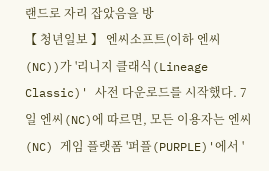랜드로 자리 잡았음을 방
【 청년일보 】 엔씨소프트(이하 엔씨(NC))가 '리니지 클래식(Lineage Classic)' 사전 다운로드를 시작했다. 7일 엔씨(NC)에 따르면, 모든 이용자는 엔씨(NC) 게임 플랫폼 '퍼플(PURPLE)'에서 '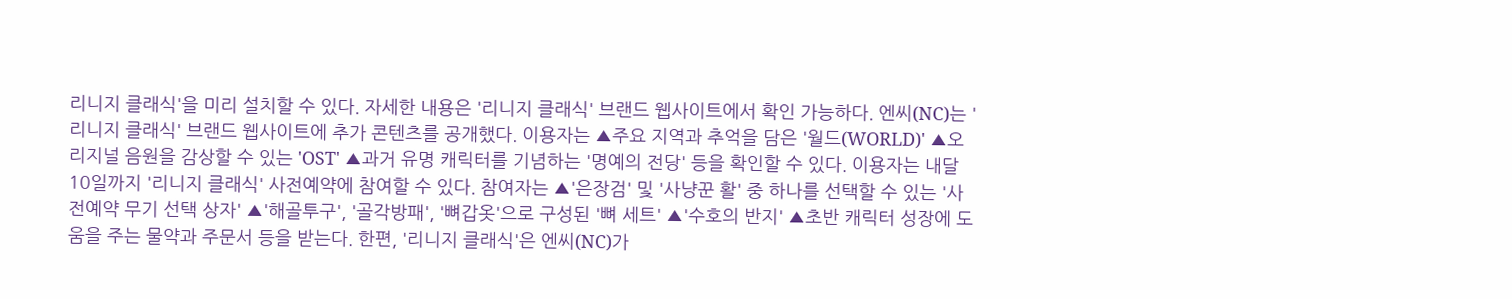리니지 클래식'을 미리 설치할 수 있다. 자세한 내용은 '리니지 클래식' 브랜드 웹사이트에서 확인 가능하다. 엔씨(NC)는 '리니지 클래식' 브랜드 웹사이트에 추가 콘텐츠를 공개했다. 이용자는 ▲주요 지역과 추억을 담은 '월드(WORLD)' ▲오리지널 음원을 감상할 수 있는 'OST' ▲과거 유명 캐릭터를 기념하는 '명예의 전당' 등을 확인할 수 있다. 이용자는 내달 10일까지 '리니지 클래식' 사전예약에 참여할 수 있다. 참여자는 ▲'은장검' 및 '사냥꾼 활' 중 하나를 선택할 수 있는 '사전예약 무기 선택 상자' ▲'해골투구', '골각방패', '뼈갑옷'으로 구성된 '뼈 세트' ▲'수호의 반지' ▲초반 캐릭터 성장에 도움을 주는 물약과 주문서 등을 받는다. 한편, '리니지 클래식'은 엔씨(NC)가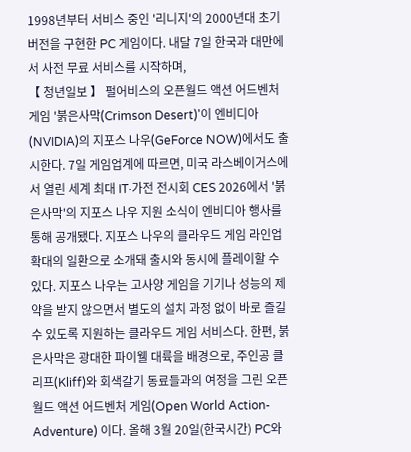1998년부터 서비스 중인 '리니지'의 2000년대 초기 버전을 구현한 PC 게임이다. 내달 7일 한국과 대만에서 사전 무료 서비스를 시작하며,
【 청년일보 】 펄어비스의 오픈월드 액션 어드벤처 게임 '붉은사막(Crimson Desert)'이 엔비디아(NVIDIA)의 지포스 나우(GeForce NOW)에서도 출시한다. 7일 게임업계에 따르면, 미국 라스베이거스에서 열린 세계 최대 IT·가전 전시회 CES 2026에서 '붉은사막'의 지포스 나우 지원 소식이 엔비디아 행사를 통해 공개됐다. 지포스 나우의 클라우드 게임 라인업 확대의 일환으로 소개돼 출시와 동시에 플레이할 수 있다. 지포스 나우는 고사양 게임을 기기나 성능의 제약을 받지 않으면서 별도의 설치 과정 없이 바로 즐길 수 있도록 지원하는 클라우드 게임 서비스다. 한편, 붉은사막은 광대한 파이웰 대륙을 배경으로, 주인공 클리프(Kliff)와 회색갈기 동료들과의 여정을 그린 오픈월드 액션 어드벤처 게임(Open World Action-Adventure) 이다. 올해 3월 20일(한국시간) PC와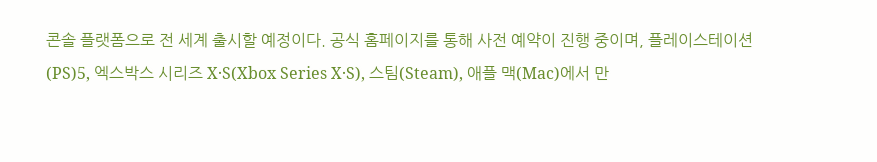콘솔 플랫폼으로 전 세계 출시할 예정이다. 공식 홈페이지를 통해 사전 예약이 진행 중이며, 플레이스테이션(PS)5, 엑스박스 시리즈 X·S(Xbox Series X·S), 스팀(Steam), 애플 맥(Mac)에서 만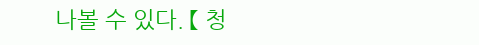나볼 수 있다. 【 청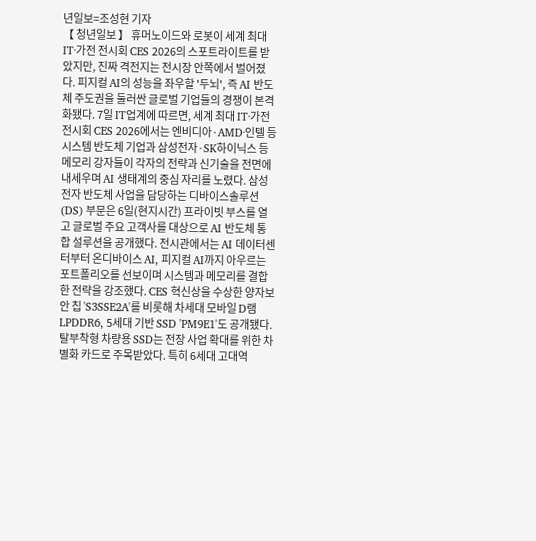년일보=조성현 기자
【 청년일보 】 휴머노이드와 로봇이 세계 최대 IT·가전 전시회 CES 2026의 스포트라이트를 받았지만, 진짜 격전지는 전시장 안쪽에서 벌어졌다. 피지컬 AI의 성능을 좌우할 '두뇌', 즉 AI 반도체 주도권을 둘러싼 글로벌 기업들의 경쟁이 본격화됐다. 7일 IT업계에 따르면, 세계 최대 IT·가전 전시회 CES 2026에서는 엔비디아·AMD·인텔 등 시스템 반도체 기업과 삼성전자·SK하이닉스 등 메모리 강자들이 각자의 전략과 신기술을 전면에 내세우며 AI 생태계의 중심 자리를 노렸다. 삼성전자 반도체 사업을 담당하는 디바이스솔루션(DS) 부문은 6일(현지시간) 프라이빗 부스를 열고 글로벌 주요 고객사를 대상으로 AI 반도체 통합 설루션을 공개했다. 전시관에서는 AI 데이터센터부터 온디바이스 AI, 피지컬 AI까지 아우르는 포트폴리오를 선보이며 시스템과 메모리를 결합한 전략을 강조했다. CES 혁신상을 수상한 양자보안 칩 'S3SSE2A'를 비롯해 차세대 모바일 D램 LPDDR6, 5세대 기반 SSD 'PM9E1'도 공개됐다. 탈부착형 차량용 SSD는 전장 사업 확대를 위한 차별화 카드로 주목받았다. 특히 6세대 고대역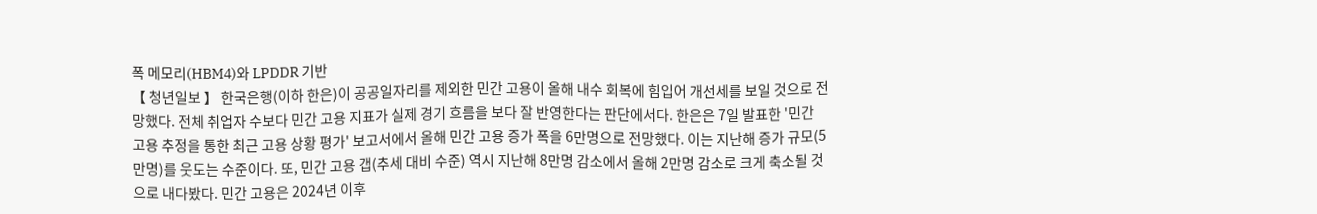폭 메모리(HBM4)와 LPDDR 기반
【 청년일보 】 한국은행(이하 한은)이 공공일자리를 제외한 민간 고용이 올해 내수 회복에 힘입어 개선세를 보일 것으로 전망했다. 전체 취업자 수보다 민간 고용 지표가 실제 경기 흐름을 보다 잘 반영한다는 판단에서다. 한은은 7일 발표한 '민간 고용 추정을 통한 최근 고용 상황 평가' 보고서에서 올해 민간 고용 증가 폭을 6만명으로 전망했다. 이는 지난해 증가 규모(5만명)를 웃도는 수준이다. 또, 민간 고용 갭(추세 대비 수준) 역시 지난해 8만명 감소에서 올해 2만명 감소로 크게 축소될 것으로 내다봤다. 민간 고용은 2024년 이후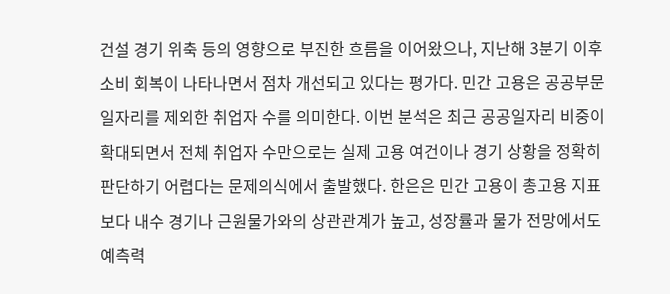건설 경기 위축 등의 영향으로 부진한 흐름을 이어왔으나, 지난해 3분기 이후 소비 회복이 나타나면서 점차 개선되고 있다는 평가다. 민간 고용은 공공부문 일자리를 제외한 취업자 수를 의미한다. 이번 분석은 최근 공공일자리 비중이 확대되면서 전체 취업자 수만으로는 실제 고용 여건이나 경기 상황을 정확히 판단하기 어렵다는 문제의식에서 출발했다. 한은은 민간 고용이 총고용 지표보다 내수 경기나 근원물가와의 상관관계가 높고, 성장률과 물가 전망에서도 예측력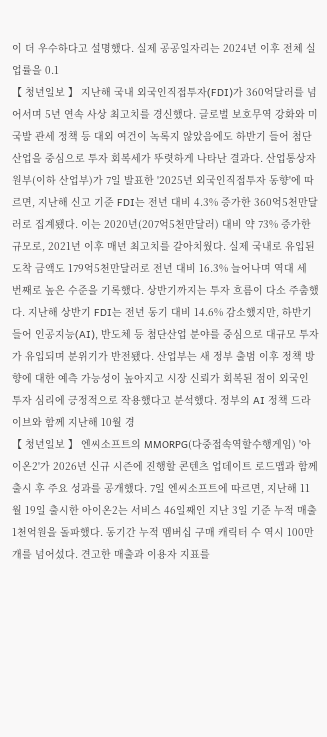이 더 우수하다고 설명했다. 실제 공공일자리는 2024년 이후 전체 실업률을 0.1
【 청년일보 】 지난해 국내 외국인직접투자(FDI)가 360억달러를 넘어서며 5년 연속 사상 최고치를 경신했다. 글로벌 보호무역 강화와 미국발 관세 정책 등 대외 여건이 녹록지 않았음에도 하반기 들어 첨단산업을 중심으로 투자 회복세가 뚜렷하게 나타난 결과다. 산업통상자원부(이하 산업부)가 7일 발표한 '2025년 외국인직접투자 동향'에 따르면, 지난해 신고 기준 FDI는 전년 대비 4.3% 증가한 360억5천만달러로 집계됐다. 이는 2020년(207억5천만달러) 대비 약 73% 증가한 규모로, 2021년 이후 매년 최고치를 갈아치웠다. 실제 국내로 유입된 도착 금액도 179억5천만달러로 전년 대비 16.3% 늘어나며 역대 세 번째로 높은 수준을 기록했다. 상반기까지는 투자 흐름이 다소 주춤했다. 지난해 상반기 FDI는 전년 동기 대비 14.6% 감소했지만, 하반기 들어 인공지능(AI), 반도체 등 첨단산업 분야를 중심으로 대규모 투자가 유입되며 분위기가 반전됐다. 산업부는 새 정부 출범 이후 정책 방향에 대한 예측 가능성이 높아지고 시장 신뢰가 회복된 점이 외국인 투자 심리에 긍정적으로 작용했다고 분석했다. 정부의 AI 정책 드라이브와 함께 지난해 10월 경
【 청년일보 】 엔씨소프트의 MMORPG(다중접속역할수행게임) '아이온2'가 2026년 신규 시즌에 진행할 콘텐츠 업데이트 로드맵과 함께 출시 후 주요 성과를 공개했다. 7일 엔씨소프트에 따르면, 지난해 11월 19일 출시한 아이온2는 서비스 46일째인 지난 3일 기준 누적 매출 1천억원을 돌파했다. 동기간 누적 멤버십 구매 캐릭터 수 역시 100만개를 넘어섰다. 견고한 매출과 이용자 지표를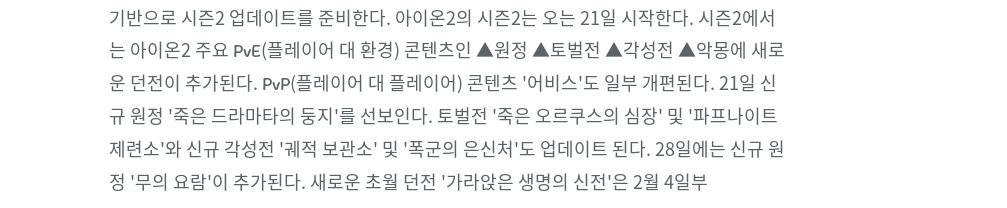기반으로 시즌2 업데이트를 준비한다. 아이온2의 시즌2는 오는 21일 시작한다. 시즌2에서는 아이온2 주요 PvE(플레이어 대 환경) 콘텐츠인 ▲원정 ▲토벌전 ▲각성전 ▲악몽에 새로운 던전이 추가된다. PvP(플레이어 대 플레이어) 콘텐츠 '어비스'도 일부 개편된다. 21일 신규 원정 '죽은 드라마타의 둥지'를 선보인다. 토벌전 '죽은 오르쿠스의 심장' 및 '파프나이트 제련소'와 신규 각성전 '궤적 보관소' 및 '폭군의 은신처'도 업데이트 된다. 28일에는 신규 원정 '무의 요람'이 추가된다. 새로운 초월 던전 '가라앉은 생명의 신전'은 2월 4일부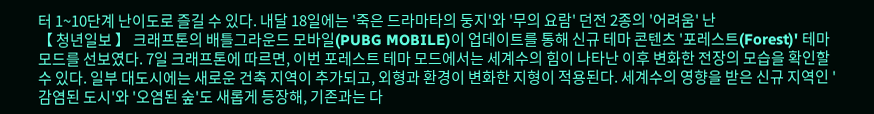터 1~10단계 난이도로 즐길 수 있다. 내달 18일에는 '죽은 드라마타의 둥지'와 '무의 요람' 던전 2종의 '어려움' 난
【 청년일보 】 크래프톤의 배틀그라운드 모바일(PUBG MOBILE)이 업데이트를 통해 신규 테마 콘텐츠 '포레스트(Forest)' 테마 모드를 선보였다. 7일 크래프톤에 따르면, 이번 포레스트 테마 모드에서는 세계수의 힘이 나타난 이후 변화한 전장의 모습을 확인할 수 있다. 일부 대도시에는 새로운 건축 지역이 추가되고, 외형과 환경이 변화한 지형이 적용된다. 세계수의 영향을 받은 신규 지역인 '감염된 도시'와 '오염된 숲'도 새롭게 등장해, 기존과는 다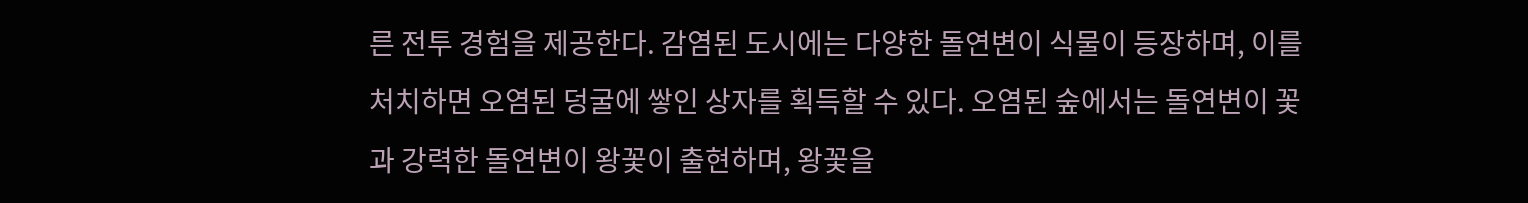른 전투 경험을 제공한다. 감염된 도시에는 다양한 돌연변이 식물이 등장하며, 이를 처치하면 오염된 덩굴에 쌓인 상자를 획득할 수 있다. 오염된 숲에서는 돌연변이 꽃과 강력한 돌연변이 왕꽃이 출현하며, 왕꽃을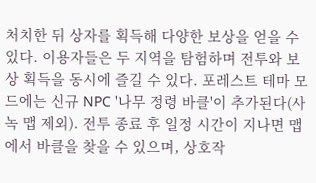처치한 뒤 상자를 획득해 다양한 보상을 얻을 수 있다. 이용자들은 두 지역을 탐험하며 전투와 보상 획득을 동시에 즐길 수 있다. 포레스트 테마 모드에는 신규 NPC '나무 정령 바클'이 추가된다(사녹 맵 제외). 전투 종료 후 일정 시간이 지나면 맵에서 바클을 찾을 수 있으며, 상호작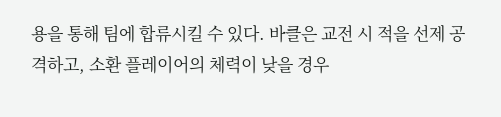용을 통해 팀에 합류시킬 수 있다. 바클은 교전 시 적을 선제 공격하고, 소환 플레이어의 체력이 낮을 경우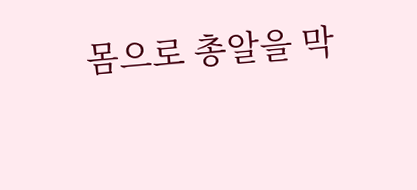몸으로 총알을 막